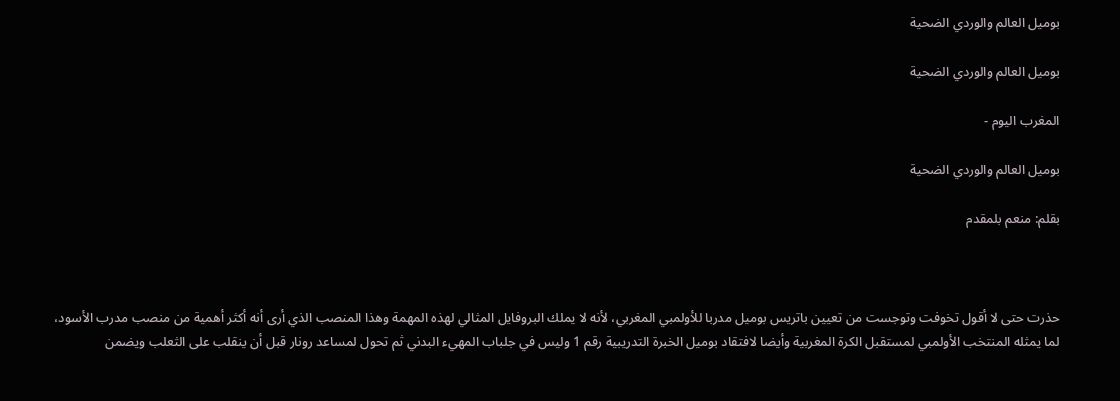بوميل العالم والوردي الضحية

بوميل العالم والوردي الضحية

المغرب اليوم -

بوميل العالم والوردي الضحية

بقلم: منعم بلمقدم



حذرت حتى لا أقول تخوفت وتوجست من تعيين باتريس بوميل مدربا للأولمبي المغربي، لأنه لا يملك البروفايل المثالي لهذه المهمة وهذا المنصب الذي أرى أنه أكثر أهمية من منصب مدرب الأسود، لما يمثله المنتخب الأولمبي لمستقبل الكرة المغربية وأيضا لافتقاد بوميل الخبرة التدريبية رقم 1 وليس في جلباب المهيء البدني ثم تحول لمساعد رونار قبل أن ينقلب على الثعلب ويضمن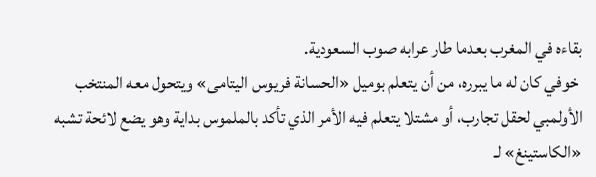بقاءه في المغرب بعدما طار عرابه صوب السعودية.
 خوفي كان له ما يبرره، من أن يتعلم بوميل «الحسانة فريوس اليتامى» ويتحول معه المنتخب الأولمبي لحقل تجارب، أو مشتلا يتعلم فيه الأمر الذي تأكد بالملموس بداية وهو يضع لائحة تشبه «الكاستينغ» لـ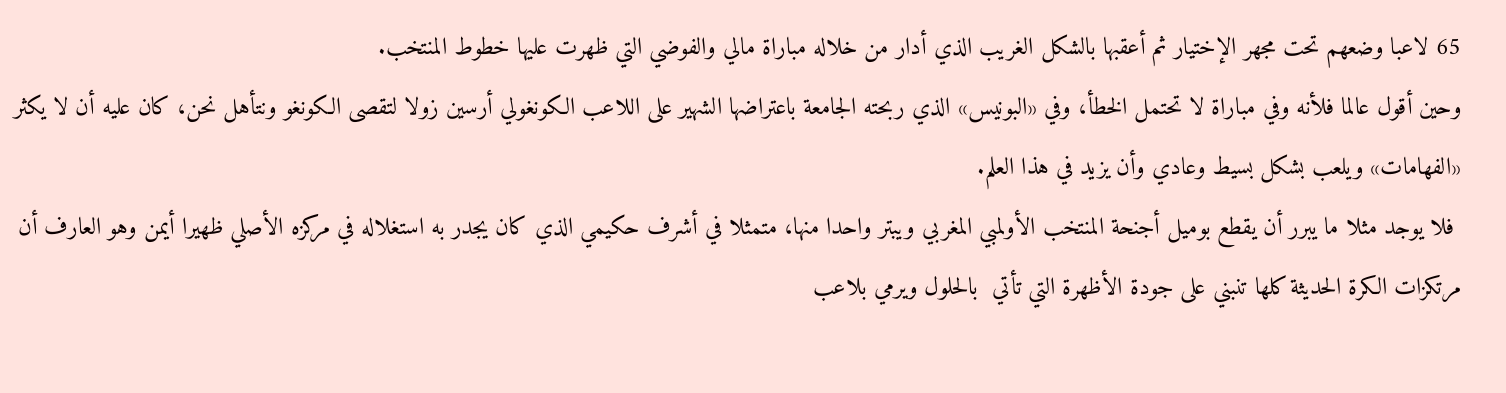65 لاعبا وضعهم تحت مجهر الإختيار ثم أعقبها بالشكل الغريب الذي أدار من خلاله مباراة مالي والفوضي التي ظهرت عليها خطوط المنتخب.
وحين أقول عالما فلأنه وفي مباراة لا تحتمل الخطأ، وفي «البونيس» الذي ربحته الجامعة باعتراضها الشهير على اللاعب الكونغولي أرسين زولا لتقصى الكونغو ونتأهل نحن، كان عليه أن لا يكثر «الفهامات» ويلعب بشكل بسيط وعادي وأن يزيد في هذا العلم.
 فلا يوجد مثلا ما يبرر أن يقطع بوميل أجنحة المنتخب الأولمبي المغربي ويبتر واحدا منها، متمثلا في أشرف حكيمي الذي كان يجدر به استغلاله في مركزه الأصلي ظهيرا أيمن وهو العارف أن مرتكزات الكرة الحديثة كلها تنبني على جودة الأظهرة التي تأتي  بالحلول ويرمي بلاعب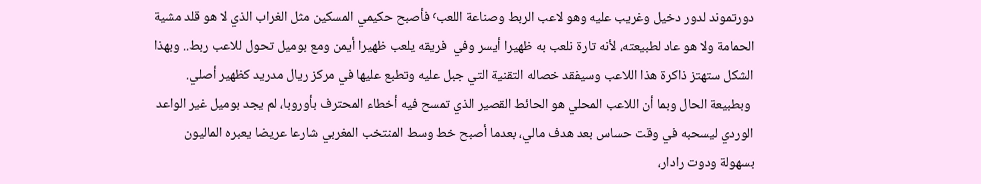دورتموند لدور دخيل وغريب عليه وهو لاعب الربط وصناعة اللعب٬ فأصبح حكيمي المسكين مثل الغراب الذي لا هو قلد مشية الحمامة ولا هو عاد لطبيعته، لأنه تارة نلعب به ظهيرا أيسر وفي  فريقه يلعب ظهيرا أيمن ومع بوميل تحول للاعب ربط.. وبهذا الشكل ستهتز ذاكرة هذا اللاعب وسيفقد خصاله التقنية التي جبل عليه وتطبع عليها في مركز ريال مدريد كظهير أصلي.
 وبطبيعة الحال وبما أن اللاعب المحلي هو الحائط القصير الذي تمسح فيه أخطاء المحترف بأوروبا، لم يجد بوميل غير الواعد الوردي ليسحبه في وقت حساس بعد هدف مالي، بعدما أصبح خط وسط المنتخب المغربي شارعا عريضا يعبره الماليون بسهولة ودوت رادار،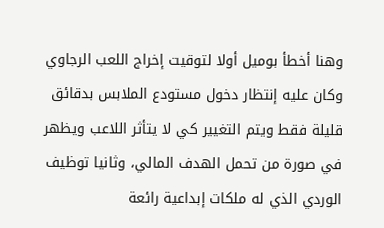وهنا أخطأ بوميل أولا لتوقيت إخراج اللعب الرجاوي وكان عليه إنتظار دخول مستودع الملابس بدقائق قليلة فقط ويتم التغيير كي لا يتأثر اللاعب ويظهر في صورة من تحمل الهدف المالي، وثانيا توظيف الوردي الذي له ملكات إبداعية رائعة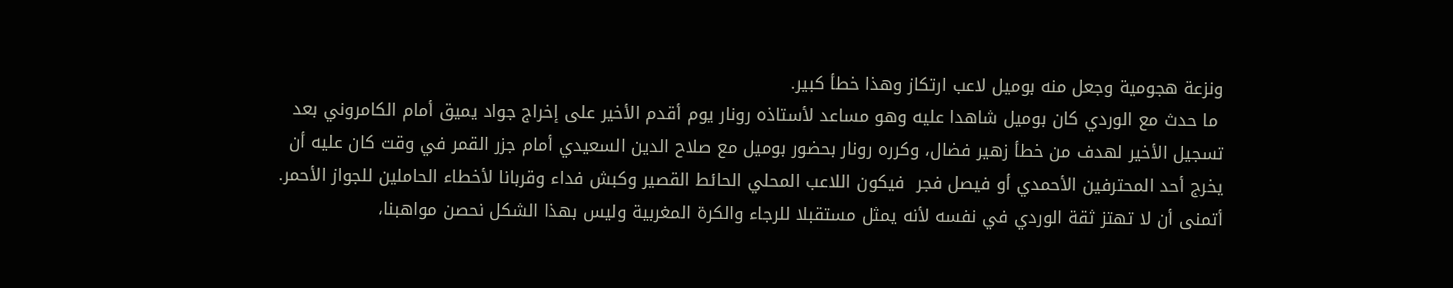ونزعة هجومية وجعل منه بوميل لاعب ارتكاز وهذا خطأ كبير.
 ما حدث مع الوردي كان بوميل شاهدا عليه وهو مساعد لأستاذه رونار يوم أقدم الأخير على إخراج جواد يميق أمام الكامروني بعد تسجيل الأخير لهدف من خطأ زهير فضال، وكرره رونار بحضور بوميل مع صلاح الدين السعيدي أمام جزر القمر في وقت كان عليه أن يخرج أحد المحترفين الأحمدي أو فيصل فجر  فيكون اللاعب المحلي الحائط القصير وكبش فداء وقربانا لأخطاء الحاملين للجواز الأحمر.
أتمنى أن لا تهتز ثقة الوردي في نفسه لأنه يمثل مستقبلا للرجاء والكرة المغربية وليس بهذا الشكل نحصن مواهبنا،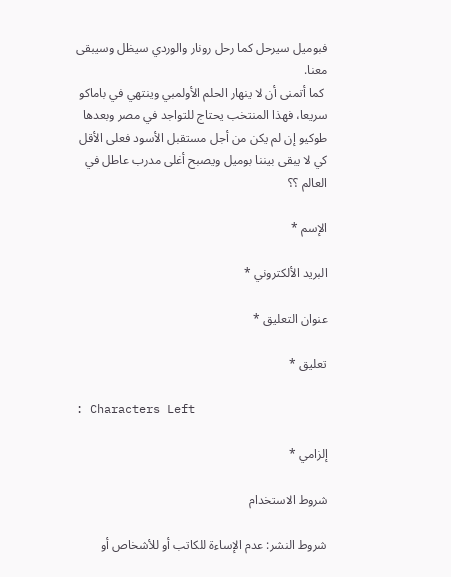فبوميل سيرحل كما رحل رونار والوردي سيظل وسيبقى معنا.
 كما أتمنى أن لا ينهار الحلم الأولمبي وينتهي في باماكو سريعا، فهذا المنتخب يحتاج للتواجد في مصر وبعدها طوكيو إن لم يكن من أجل مستقبل الأسود فعلى الأقل كي لا يبقى بيننا بوميل ويصبح أغلى مدرب عاطل في العالم ؟؟

الإسم *

البريد الألكتروني *

عنوان التعليق *

تعليق *

: Characters Left

إلزامي *

شروط الاستخدام

شروط النشر: عدم الإساءة للكاتب أو للأشخاص أو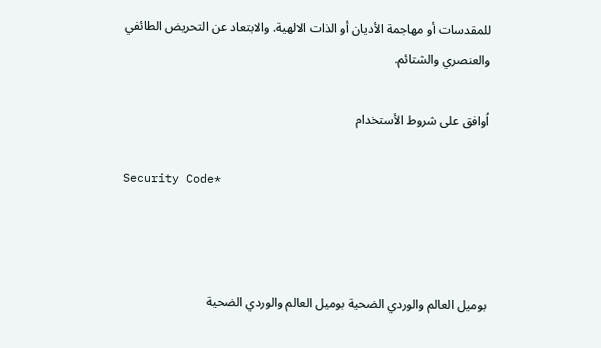للمقدسات أو مهاجمة الأديان أو الذات الالهية. والابتعاد عن التحريض الطائفي والعنصري والشتائم.

اُوافق على شروط الأستخدام

Security Code*



بوميل العالم والوردي الضحية بوميل العالم والوردي الضحية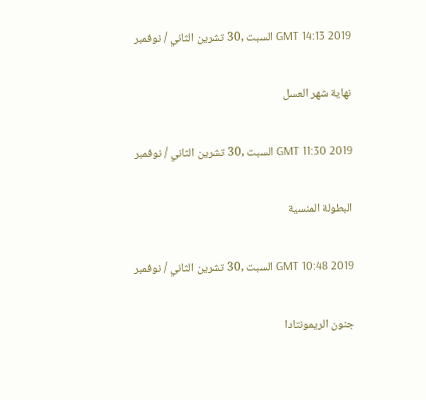GMT 14:13 2019 السبت ,30 تشرين الثاني / نوفمبر

نهاية شهر العسل

GMT 11:30 2019 السبت ,30 تشرين الثاني / نوفمبر

البطولة المنسية

GMT 10:48 2019 السبت ,30 تشرين الثاني / نوفمبر

جنون الريمونتادا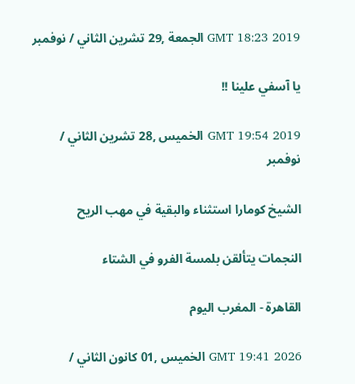GMT 18:23 2019 الجمعة ,29 تشرين الثاني / نوفمبر

يا آسفي علينا !!

GMT 19:54 2019 الخميس ,28 تشرين الثاني / نوفمبر

الشيخ كومارا استثناء والبقية في مهب الريح

النجمات يتألقن بلمسة الفرو في الشتاء

القاهرة - المغرب اليوم

GMT 19:41 2026 الخميس ,01 كانون الثاني /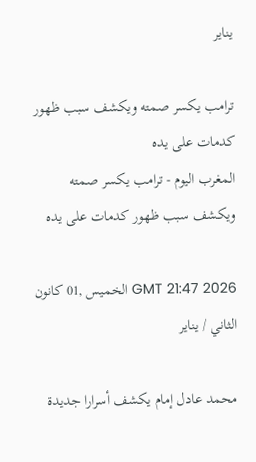يناير

ترامب يكسر صمته ويكشف سبب ظهور كدمات على يده
المغرب اليوم - ترامب يكسر صمته ويكشف سبب ظهور كدمات على يده

GMT 21:47 2026 الخميس ,01 كانون الثاني / يناير

محمد عادل إمام يكشف أسرارا جديدة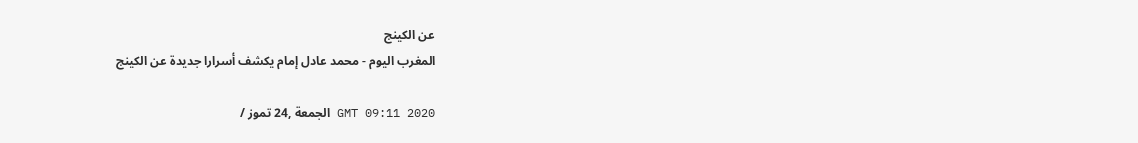عن الكينج
المغرب اليوم - محمد عادل إمام يكشف أسرارا جديدة عن الكينج

GMT 09:11 2020 الجمعة ,24 تموز /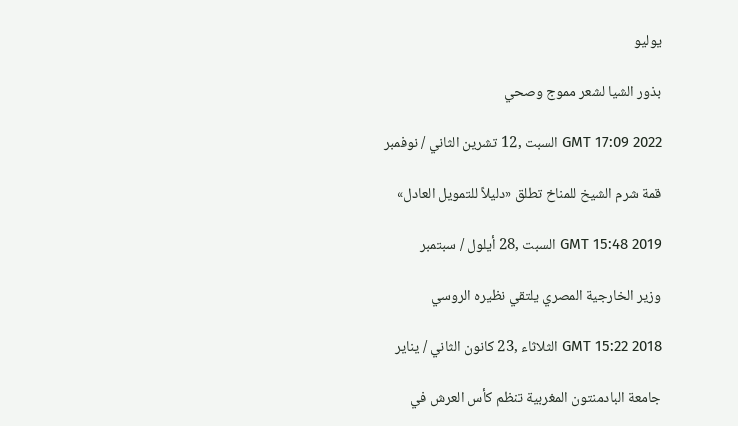يوليو

بذور الشيا لشعر مموج وصحي

GMT 17:09 2022 السبت ,12 تشرين الثاني / نوفمبر

قمة شرم الشيخ للمناخ تطلق «دليلاً للتمويل العادل»

GMT 15:48 2019 السبت ,28 أيلول / سبتمبر

وزير الخارجية المصري يلتقي نظيره الروسي

GMT 15:22 2018 الثلاثاء ,23 كانون الثاني / يناير

جامعة البادمنتون المغربية تنظم كأس العرش في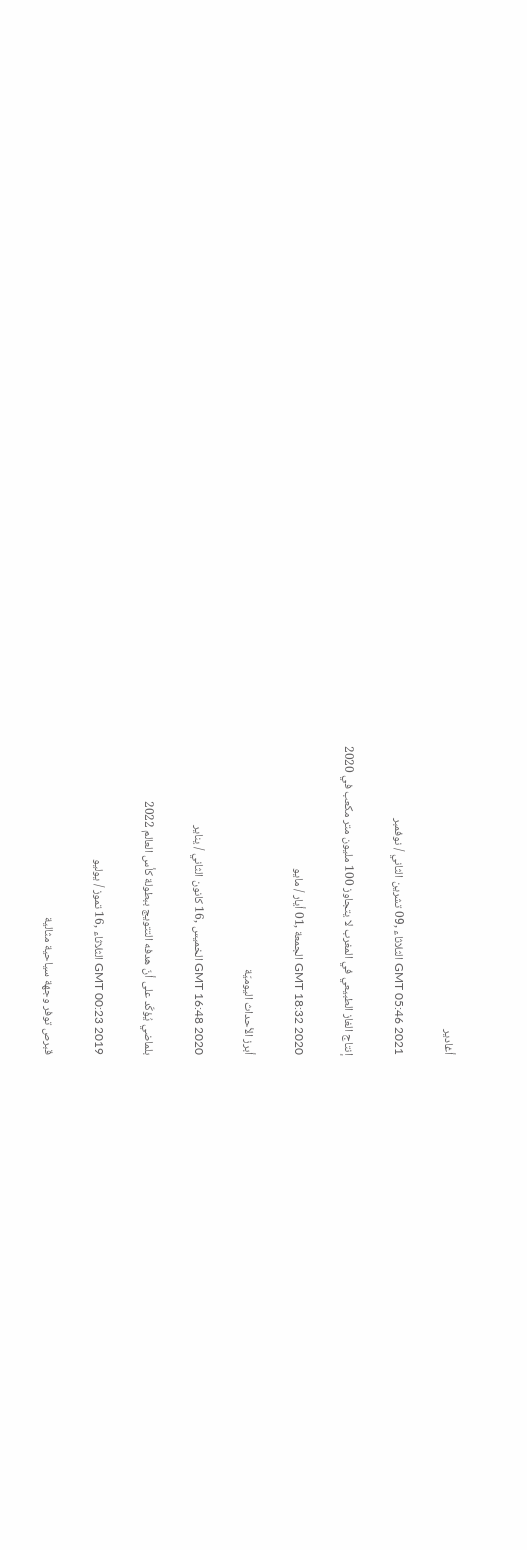أغادير

GMT 05:46 2021 الثلاثاء ,09 تشرين الثاني / نوفمبر

إنتاج الغاز الطبيعي في المغرب لا يتجاوز 100 مليون متر مكعب في 2020

GMT 18:32 2020 الجمعة ,01 أيار / مايو

أبرز الأحداث اليوميّة

GMT 16:48 2020 الخميس ,16 كانون الثاني / يناير

بلماضي يُؤكّد على أنّ هدفه التتويج ببطولة كأس العالم 2022

GMT 00:23 2019 الثلاثاء ,16 تموز / يوليو

قبرص توفر وجهة سياحية مثالية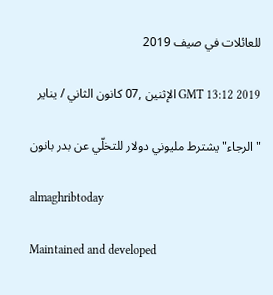للعائلات في صيف 2019

GMT 13:12 2019 الإثنين ,07 كانون الثاني / يناير

"الرجاء" يشترط مليوني دولار للتخلّي عن بدر بانون

almaghribtoday

Maintained and developed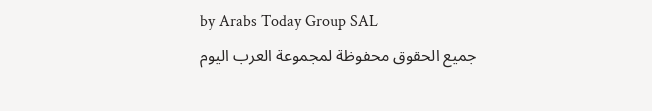by Arabs Today Group SAL
جميع الحقوق محفوظة لمجموعة العرب اليوم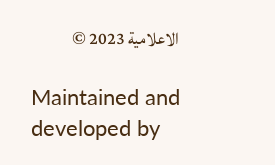الاعلامية 2023 ©

Maintained and developed by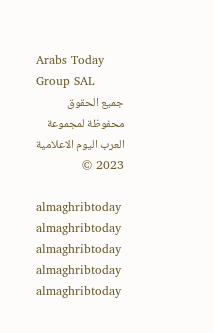Arabs Today Group SAL
جميع الحقوق محفوظة لمجموعة العرب اليوم الاعلامية 2023 ©

almaghribtoday almaghribtoday almaghribtoday almaghribtoday
almaghribtoday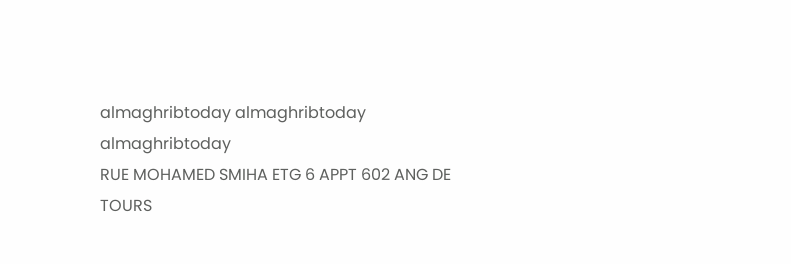almaghribtoday almaghribtoday
almaghribtoday
RUE MOHAMED SMIHA ETG 6 APPT 602 ANG DE TOURS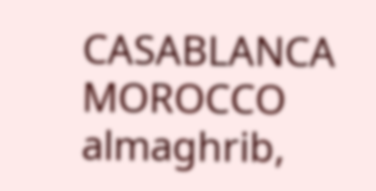CASABLANCA MOROCCO
almaghrib,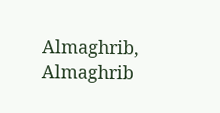Almaghrib, Almaghrib